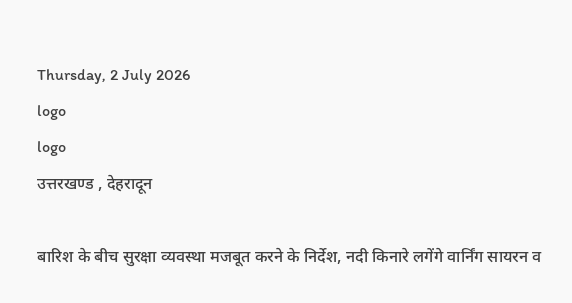Thursday, 2 July 2026
logo
logo
उत्तरखण्ड , देहरादून

बारिश के बीच सुरक्षा व्यवस्था मजबूत करने के निर्देश, नदी किनारे लगेंगे वार्निंग सायरन व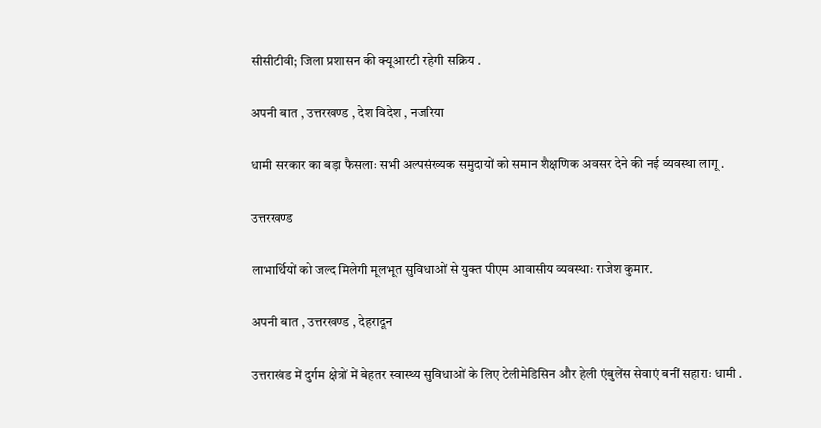सीसीटीवी; जिला प्रशासन की क्यूआरटी रहेगी सक्रिय .

अपनी बात , उत्तरखण्ड , देश विदेश , नजरिया

धामी सरकार का बड़ा फैसलाः सभी अल्पसंख्यक समुदायों को समान शैक्षणिक अवसर देने की नई व्यवस्था लागू .

उत्तरखण्ड

लाभार्थियों को जल्द मिलेगी मूलभूत सुविधाओं से युक्त पीएम आवासीय व्यवस्थाः राजेश कुमार.

अपनी बात , उत्तरखण्ड , देहरादून

उत्तराखंड में दुर्गम क्षेत्रों में बेहतर स्वास्थ्य सुविधाओं के लिए टेलीमेडिसिन और हेली एंबुलेंस सेवाएं बनीं सहाराः धामी .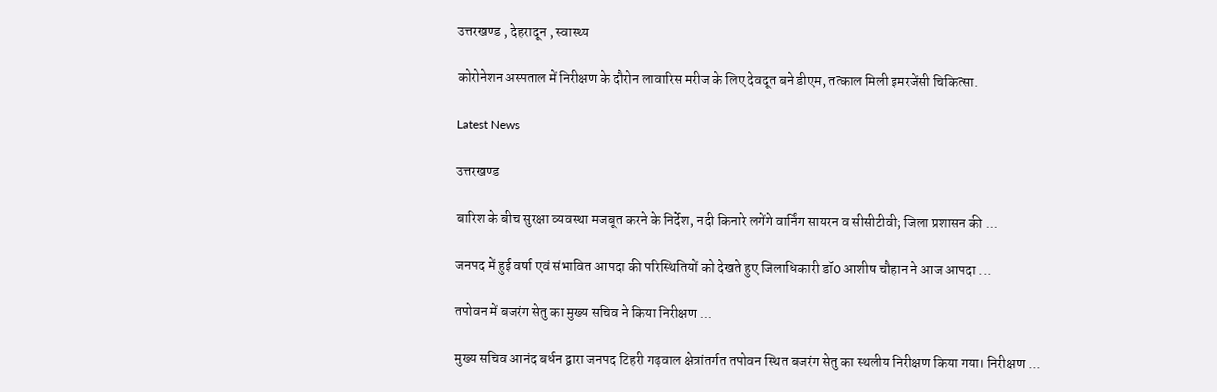उत्तरखण्ड , देहरादून , स्वास्‍थ्य

कोरोनेशन अस्पताल में निरीक्षण के दौरोन लावारिस मरीज के लिए देवदूत बने डीएम, तत्काल मिली इमरजेंसी चिकित्सा.

Latest News

उत्तरखण्ड

बारिश के बीच सुरक्षा व्यवस्था मजबूत करने के निर्देश, नदी किनारे लगेंगे वार्निंग सायरन व सीसीटीवी; जिला प्रशासन की ...

जनपद में हुई वर्षा एवं संभावित आपदा की परिस्थितियों को देखते हुए जिलाधिकारी डॉ0 आशीष चौहान ने आज आपदा ...

तपोवन में बजरंग सेतु का मुख्य सचिव ने किया निरीक्षण ...

मुख्य सचिव आनंद बर्धन द्वारा जनपद टिहरी गढ़वाल क्षेत्रांतर्गत तपोवन स्थित बजरंग सेतु का स्थलीय निरीक्षण किया गया। निरीक्षण ...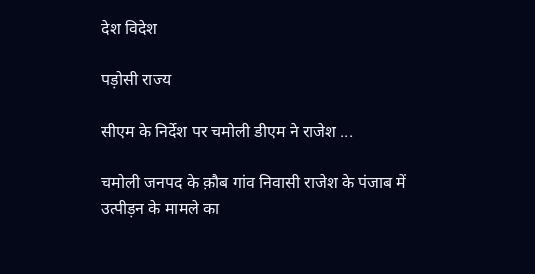देश विदेश

पड़ोसी राज्य

सीएम के निर्देश पर चमोली डीएम ने राजेश ...

चमोली जनपद के क़ौब गांव निवासी राजेश के पंजाब में उत्पीड़न के मामले का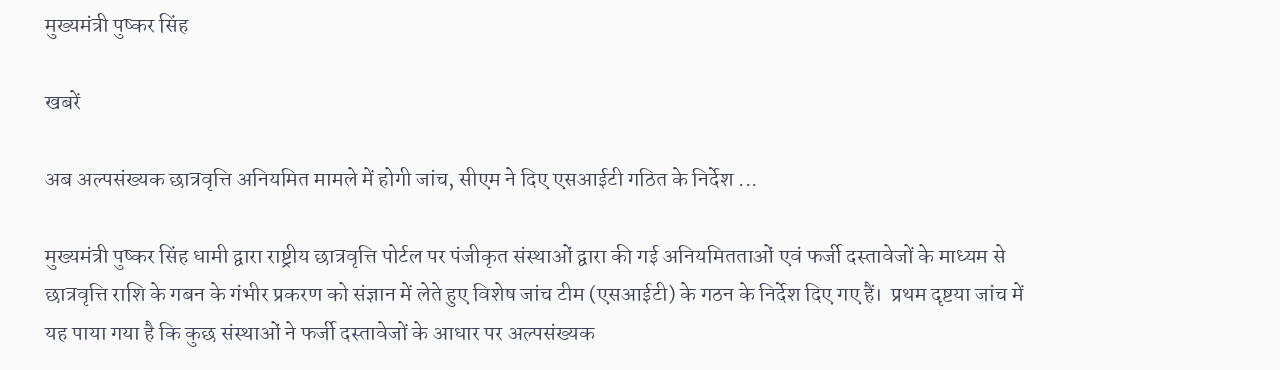मुख्यमंत्री पुष्कर सिंह

खबरें

अब अल्पसंख्यक छात्रवृत्ति अनियमित मामले में होगी जांच, सीएम ने दिए एसआईटी गठित के निर्देश ...

मुख्यमंत्री पुष्कर सिंह धामी द्वारा राष्ट्रीय छात्रवृत्ति पोर्टल पर पंजीकृत संस्थाओं द्वारा की गई अनियमितताओं एवं फर्जी दस्तावेजों के माध्यम से छात्रवृत्ति राशि के गबन के गंभीर प्रकरण को संज्ञान में लेते हुए विशेष जांच टीम (एसआईटी) के गठन के निर्देश दिए गए हैं।  प्रथम दृष्टया जांच में यह पाया गया है कि कुछ संस्थाओं ने फर्जी दस्तावेजों के आधार पर अल्पसंख्यक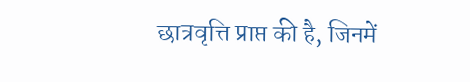छात्रवृत्ति प्राप्त की है, जिनमें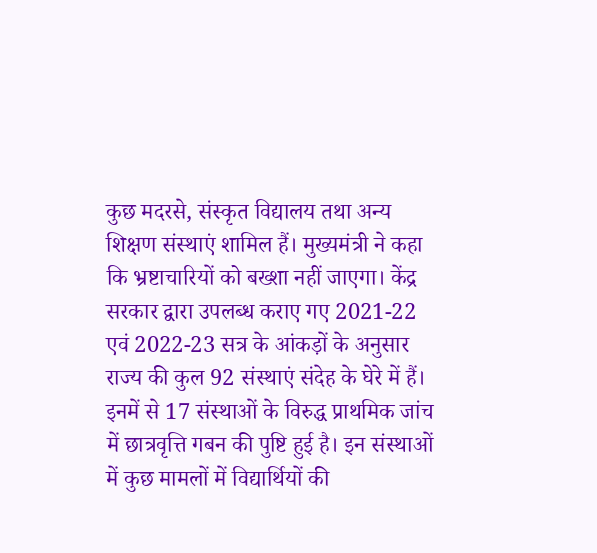कुछ मदरसे, संस्कृत विद्यालय तथा अन्य शिक्षण संस्थाएं शामिल हैं। मुख्यमंत्री ने कहा कि भ्रष्टाचारियों को बख्शा नहीं जाएगा। केंद्र सरकार द्वारा उपलब्ध कराए गए 2021-22 एवं 2022-23 सत्र के आंकड़ों के अनुसार राज्य की कुल 92 संस्थाएं संदेह के घेरे में हैं। इनमें से 17 संस्थाओं के विरुद्ध प्राथमिक जांच में छात्रवृत्ति गबन की पुष्टि हुई है। इन संस्थाओं में कुछ मामलों में विद्यार्थियों की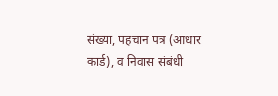संख्या, पहचान पत्र (आधार कार्ड), व निवास संबंधी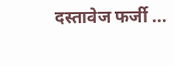दस्तावेज फर्जी ...